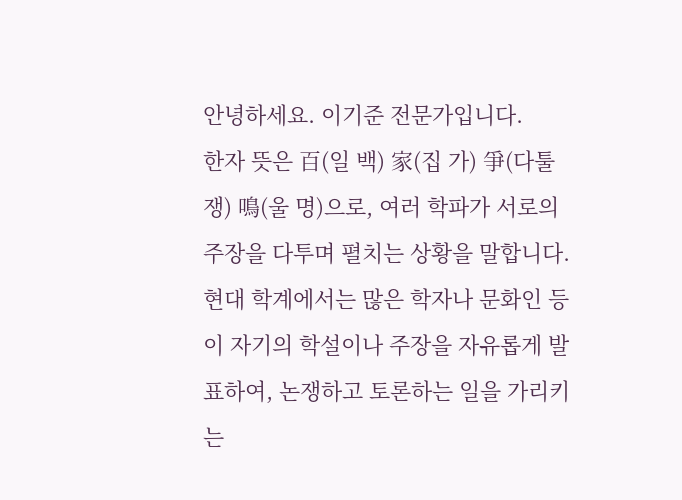안녕하세요. 이기준 전문가입니다.
한자 뜻은 百(일 백) 家(집 가) 爭(다툴 쟁) 鳴(울 명)으로, 여러 학파가 서로의 주장을 다투며 펼치는 상황을 말합니다.
현대 학계에서는 많은 학자나 문화인 등이 자기의 학설이나 주장을 자유롭게 발표하여, 논쟁하고 토론하는 일을 가리키는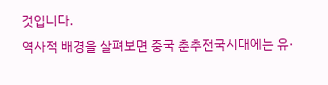것입니다.
역사적 배경을 살펴보면 중국 춘추전국시대에는 유·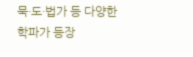묵·도·법가 등 다양한 학파가 등장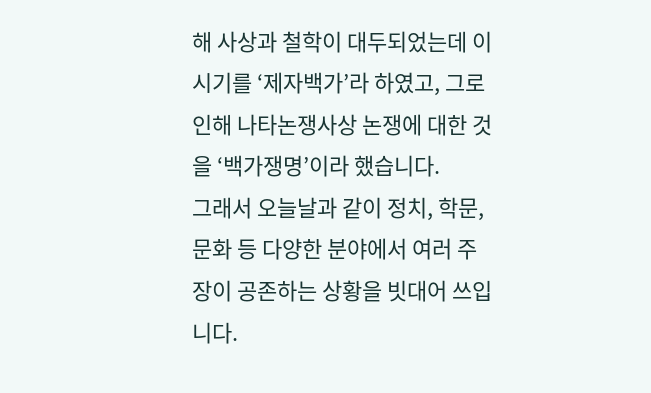해 사상과 철학이 대두되었는데 이 시기를 ‘제자백가’라 하였고, 그로 인해 나타논쟁사상 논쟁에 대한 것을 ‘백가쟁명’이라 했습니다.
그래서 오늘날과 같이 정치, 학문, 문화 등 다양한 분야에서 여러 주장이 공존하는 상황을 빗대어 쓰입니다.